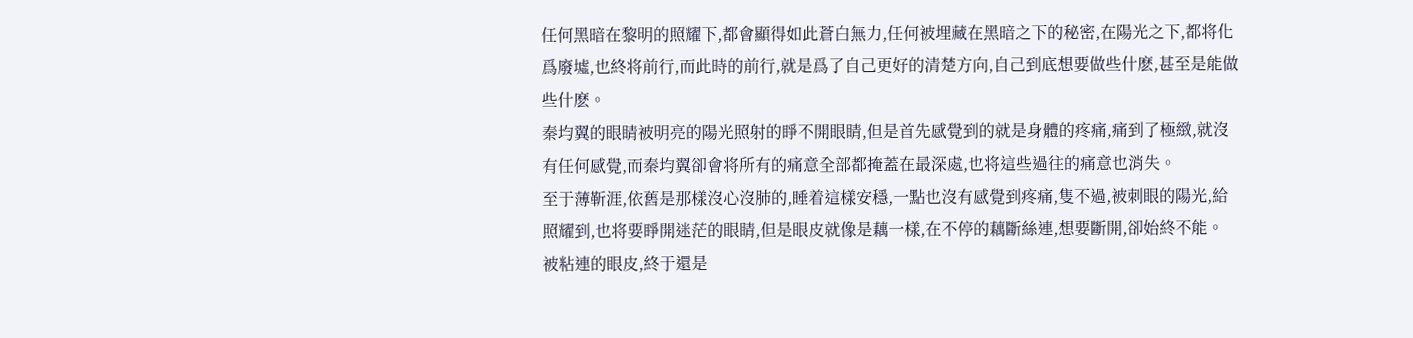任何黑暗在黎明的照耀下,都會顯得如此蒼白無力,任何被埋藏在黑暗之下的秘密,在陽光之下,都将化爲廢墟,也終将前行,而此時的前行,就是爲了自己更好的清楚方向,自己到底想要做些什麽,甚至是能做些什麽。
秦均翼的眼睛被明亮的陽光照射的睜不開眼睛,但是首先感覺到的就是身體的疼痛,痛到了極緻,就沒有任何感覺,而秦均翼卻會将所有的痛意全部都掩蓋在最深處,也将這些過往的痛意也消失。
至于薄靳涯,依舊是那樣沒心沒肺的,睡着這樣安穩,一點也沒有感覺到疼痛,隻不過,被刺眼的陽光,給照耀到,也将要睜開迷茫的眼睛,但是眼皮就像是藕一樣,在不停的藕斷絲連,想要斷開,卻始終不能。
被粘連的眼皮,終于還是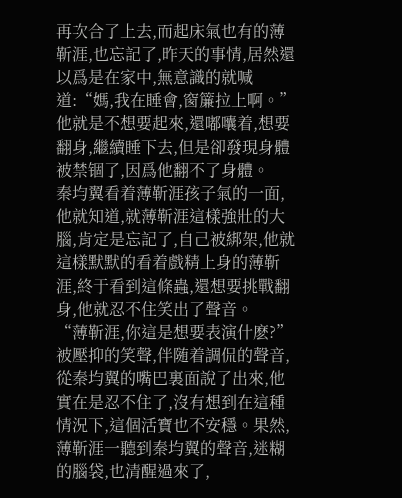再次合了上去,而起床氣也有的薄靳涯,也忘記了,昨天的事情,居然還以爲是在家中,無意識的就喊道:“媽,我在睡會,窗簾拉上啊。”
他就是不想要起來,還嘟囔着,想要翻身,繼續睡下去,但是卻發現身體被禁锢了,因爲他翻不了身體。
秦均翼看着薄靳涯孩子氣的一面,他就知道,就薄靳涯這樣強壯的大腦,肯定是忘記了,自己被綁架,他就這樣默默的看着戲精上身的薄靳涯,終于看到這條蟲,還想要挑戰翻身,他就忍不住笑出了聲音。
“薄靳涯,你這是想要表演什麽?”被壓抑的笑聲,伴随着調侃的聲音,從秦均翼的嘴巴裏面說了出來,他實在是忍不住了,沒有想到在這種情況下,這個活寶也不安穩。果然,薄靳涯一聽到秦均翼的聲音,迷糊的腦袋,也清醒過來了,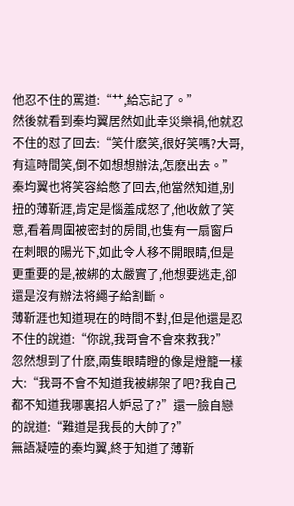他忍不住的罵道:“艹,給忘記了。”
然後就看到秦均翼居然如此幸災樂禍,他就忍不住的怼了回去:“笑什麽笑,很好笑嗎?大哥,有這時間笑,倒不如想想辦法,怎麽出去。”
秦均翼也将笑容給憋了回去,他當然知道,别扭的薄靳涯,肯定是惱羞成怒了,他收斂了笑意,看着周圍被密封的房間,也隻有一扇窗戶在刺眼的陽光下,如此令人移不開眼睛,但是更重要的是,被綁的太嚴實了,他想要逃走,卻還是沒有辦法将繩子給割斷。
薄靳涯也知道現在的時間不對,但是他還是忍不住的說道:“你說,我哥會不會來救我?”
忽然想到了什麽,兩隻眼睛瞪的像是燈籠一樣大:“我哥不會不知道我被綁架了吧?我自己都不知道我哪裏招人妒忌了?”還一臉自戀的說道:“難道是我長的大帥了?”
無語凝噎的秦均翼,終于知道了薄靳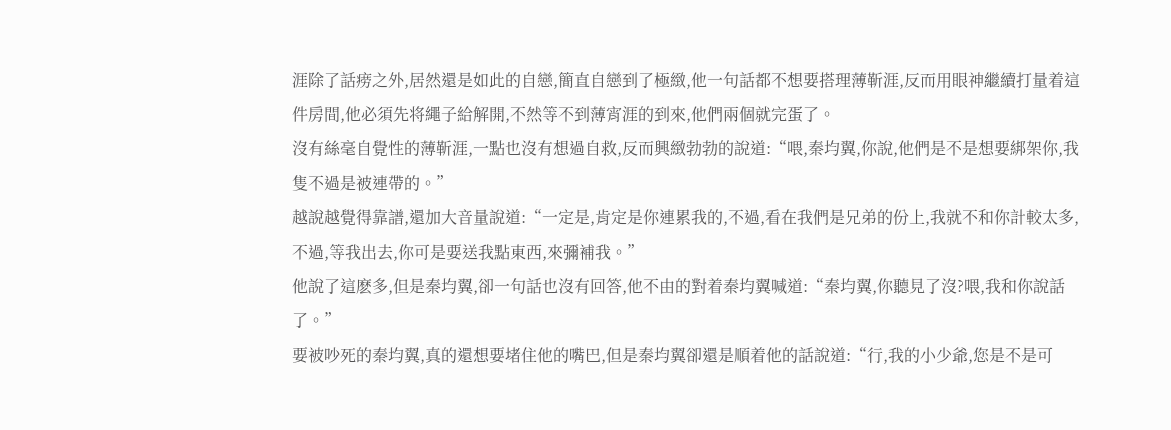涯除了話痨之外,居然還是如此的自戀,簡直自戀到了極緻,他一句話都不想要搭理薄靳涯,反而用眼神繼續打量着這件房間,他必須先将繩子給解開,不然等不到薄宵涯的到來,他們兩個就完蛋了。
沒有絲毫自覺性的薄靳涯,一點也沒有想過自救,反而興緻勃勃的說道:“喂,秦均翼,你說,他們是不是想要綁架你,我隻不過是被連帶的。”
越說越覺得靠譜,還加大音量說道:“一定是,肯定是你連累我的,不過,看在我們是兄弟的份上,我就不和你計較太多,不過,等我出去,你可是要送我點東西,來彌補我。”
他說了這麽多,但是秦均翼,卻一句話也沒有回答,他不由的對着秦均翼喊道:“秦均翼,你聽見了沒?喂,我和你說話了。”
要被吵死的秦均翼,真的還想要堵住他的嘴巴,但是秦均翼卻還是順着他的話說道:“行,我的小少爺,您是不是可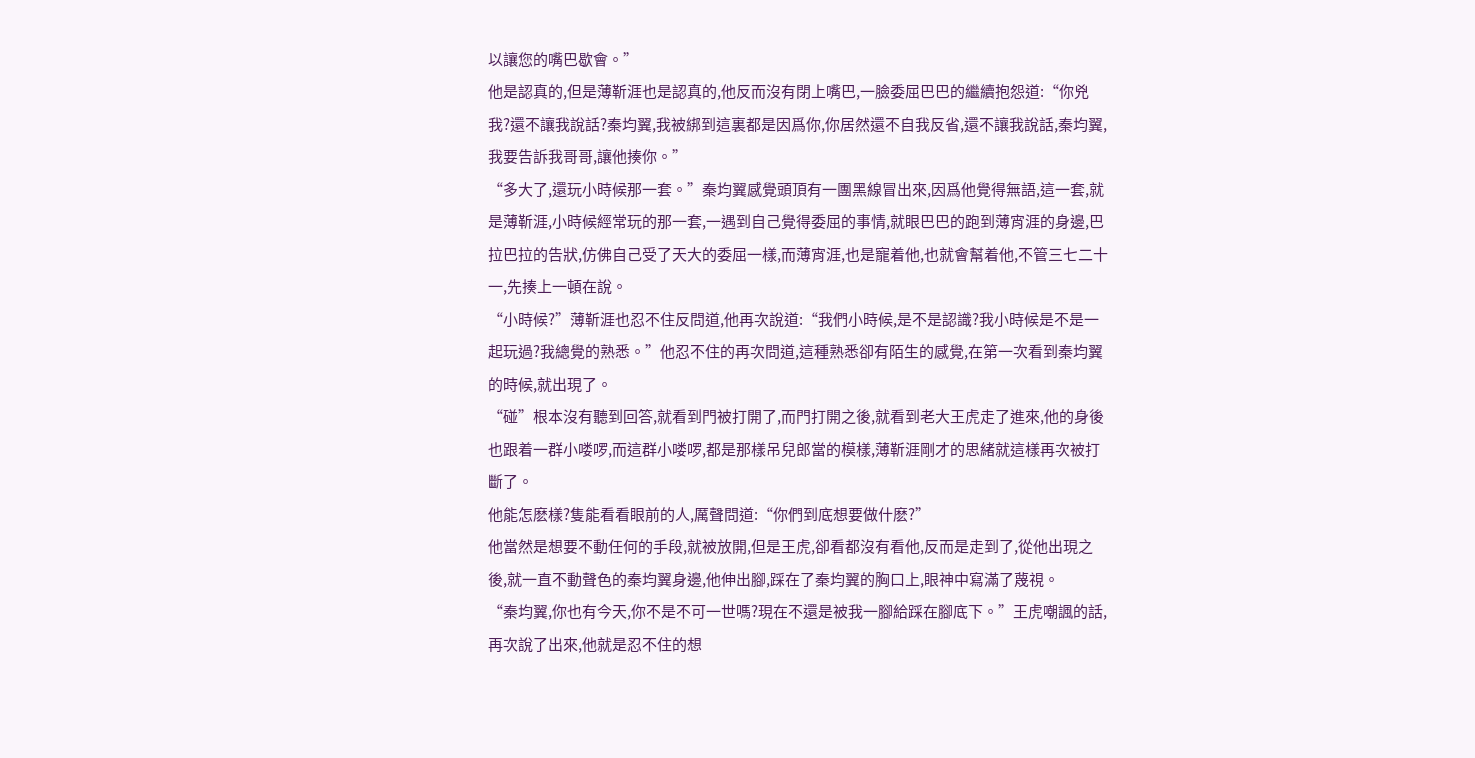以讓您的嘴巴歇會。”
他是認真的,但是薄靳涯也是認真的,他反而沒有閉上嘴巴,一臉委屈巴巴的繼續抱怨道:“你兇我?還不讓我說話?秦均翼,我被綁到這裏都是因爲你,你居然還不自我反省,還不讓我說話,秦均翼,我要告訴我哥哥,讓他揍你。”
“多大了,還玩小時候那一套。”秦均翼感覺頭頂有一團黑線冒出來,因爲他覺得無語,這一套,就是薄靳涯,小時候經常玩的那一套,一遇到自己覺得委屈的事情,就眼巴巴的跑到薄宵涯的身邊,巴拉巴拉的告狀,仿佛自己受了天大的委屈一樣,而薄宵涯,也是寵着他,也就會幫着他,不管三七二十一,先揍上一頓在說。
“小時候?”薄靳涯也忍不住反問道,他再次說道:“我們小時候,是不是認識?我小時候是不是一起玩過?我總覺的熟悉。”他忍不住的再次問道,這種熟悉卻有陌生的感覺,在第一次看到秦均翼的時候,就出現了。
“碰”根本沒有聽到回答,就看到門被打開了,而門打開之後,就看到老大王虎走了進來,他的身後也跟着一群小喽啰,而這群小喽啰,都是那樣吊兒郎當的模樣,薄靳涯剛才的思緒就這樣再次被打斷了。
他能怎麽樣?隻能看看眼前的人,厲聲問道:“你們到底想要做什麽?”
他當然是想要不動任何的手段,就被放開,但是王虎,卻看都沒有看他,反而是走到了,從他出現之後,就一直不動聲色的秦均翼身邊,他伸出腳,踩在了秦均翼的胸口上,眼神中寫滿了蔑視。
“秦均翼,你也有今天,你不是不可一世嗎?現在不還是被我一腳給踩在腳底下。”王虎嘲諷的話,再次說了出來,他就是忍不住的想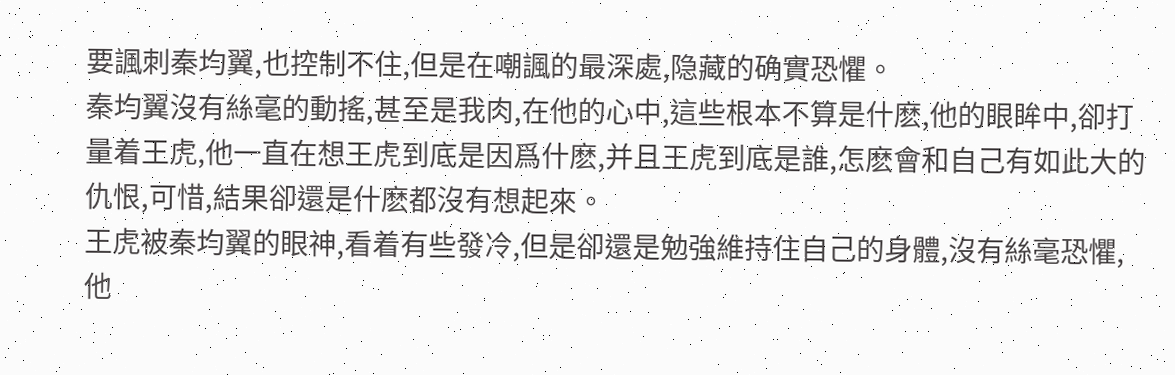要諷刺秦均翼,也控制不住,但是在嘲諷的最深處,隐藏的确實恐懼。
秦均翼沒有絲毫的動搖,甚至是我肉,在他的心中,這些根本不算是什麽,他的眼眸中,卻打量着王虎,他一直在想王虎到底是因爲什麽,并且王虎到底是誰,怎麽會和自己有如此大的仇恨,可惜,結果卻還是什麽都沒有想起來。
王虎被秦均翼的眼神,看着有些發冷,但是卻還是勉強維持住自己的身體,沒有絲毫恐懼,他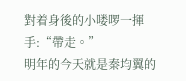對着身後的小喽啰一揮手:“帶走。”
明年的今天就是秦均翼的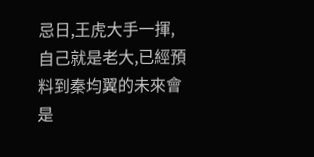忌日,王虎大手一揮,自己就是老大,已經預料到秦均翼的未來會是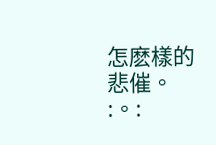怎麽樣的悲催。
:。: